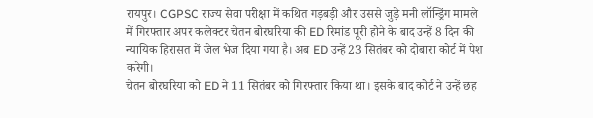रायपुर। CGPSC राज्य सेवा परीक्षा में कथित गड़बड़ी और उससे जुड़े मनी लॉन्ड्रिंग मामले में गिरफ्तार अपर कलेक्टर चेतन बोरघरिया की ED रिमांड पूरी होने के बाद उन्हें 8 दिन की न्यायिक हिरासत में जेल भेज दिया गया है। अब ED उन्हें 23 सितंबर को दोबारा कोर्ट में पेश करेगी।
चेतन बोरघरिया को ED ने 11 सितंबर को गिरफ्तार किया था। इसके बाद कोर्ट ने उन्हें छह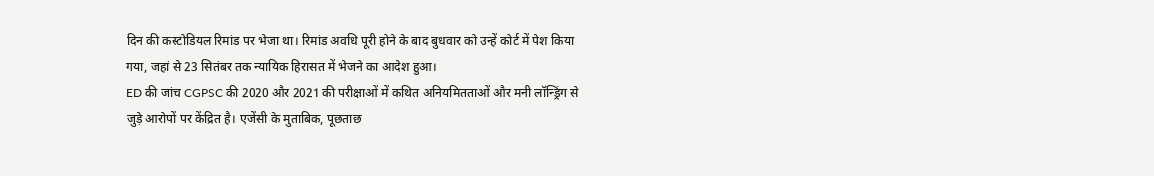दिन की कस्टोडियल रिमांड पर भेजा था। रिमांड अवधि पूरी होने के बाद बुधवार को उन्हें कोर्ट में पेश किया गया, जहां से 23 सितंबर तक न्यायिक हिरासत में भेजने का आदेश हुआ।
ED की जांच CGPSC की 2020 और 2021 की परीक्षाओं में कथित अनियमितताओं और मनी लॉन्ड्रिंग से जुड़े आरोपों पर केंद्रित है। एजेंसी के मुताबिक, पूछताछ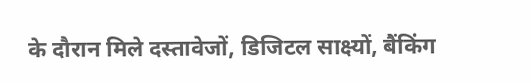के दौरान मिले दस्तावेजों, डिजिटल साक्ष्यों, बैंकिंग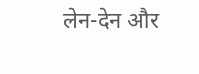लेन-देन और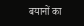बयानों का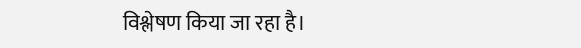विश्लेषण किया जा रहा है।